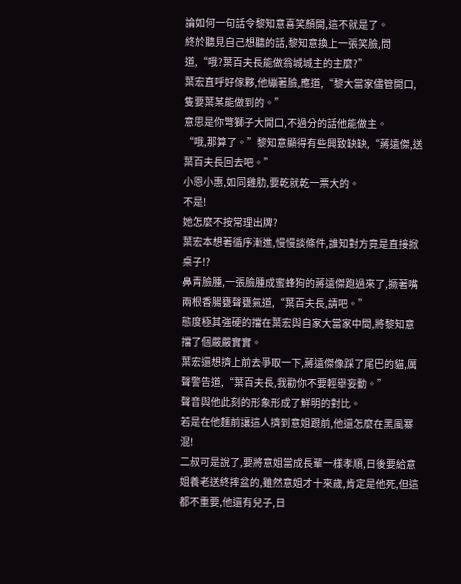論如何一句話令黎知意喜笑顏開,這不就是了。
終於聽見自己想聽的話,黎知意換上一張笑臉,問道,“哦?葉百夫長能做翁城城主的主麼?”
葉宏直呼好傢夥,他繃著臉,應道,“黎大當家儘管開口,隻要葉某能做到的。”
意思是你彆獅子大開口,不過分的話他能做主。
“哦,那算了。”黎知意顯得有些興致缺缺,“蔣遠傑,送葉百夫長回去吧。”
小恩小惠,如同雞肋,要乾就乾一票大的。
不是!
她怎麼不按常理出牌?
葉宏本想著循序漸進,慢慢談條件,誰知對方竟是直接掀桌子!?
鼻青臉腫,一張臉腫成蜜蜂狗的蔣遠傑跑過來了,撅著嘴兩根香腸甕聲甕氣道,“葉百夫長,請吧。”
態度極其強硬的擋在葉宏與自家大當家中間,將黎知意擋了個嚴嚴實實。
葉宏還想擠上前去爭取一下,蔣遠傑像踩了尾巴的貓,厲聲警告道,“葉百夫長,我勸你不要輕舉妄動。”
聲音與他此刻的形象形成了鮮明的對比。
若是在他麵前讓這人擠到意姐跟前,他還怎麼在黑風寨混!
二叔可是說了,要將意姐當成長輩一樣孝順,日後要給意姐養老送終摔盆的,雖然意姐才十來歲,肯定是他死,但這都不重要,他還有兒子,日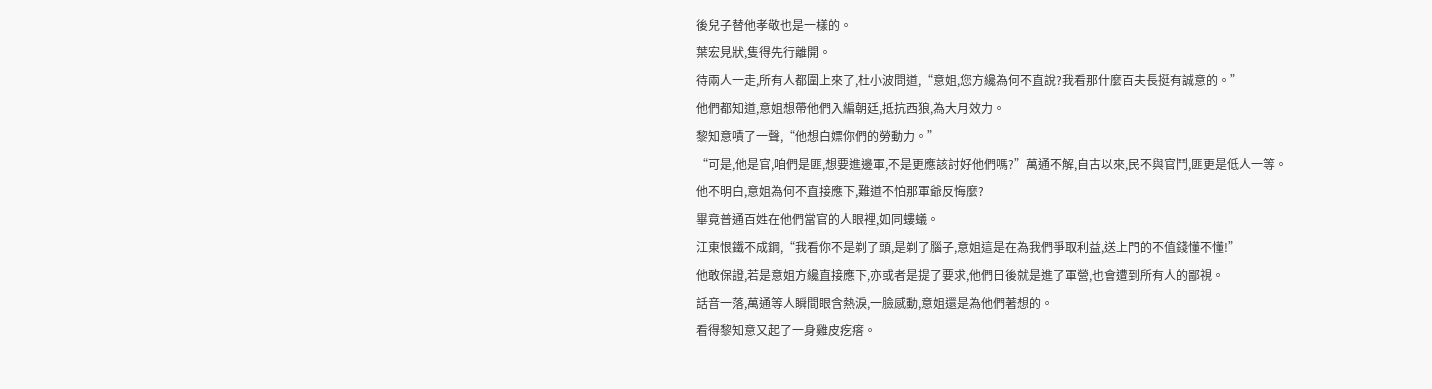後兒子替他孝敬也是一樣的。
葉宏見狀,隻得先行離開。
待兩人一走,所有人都圍上來了,杜小波問道,“意姐,您方纔為何不直說?我看那什麼百夫長挺有誠意的。”
他們都知道,意姐想帶他們入編朝廷,抵抗西狼,為大月效力。
黎知意嘖了一聲,“他想白嫖你們的勞動力。”
“可是,他是官,咱們是匪,想要進邊軍,不是更應該討好他們嗎?”萬通不解,自古以來,民不與官鬥,匪更是低人一等。
他不明白,意姐為何不直接應下,難道不怕那軍爺反悔麼?
畢竟普通百姓在他們當官的人眼裡,如同螻蟻。
江東恨鐵不成鋼,“我看你不是剃了頭,是剃了腦子,意姐這是在為我們爭取利益,送上門的不值錢懂不懂!”
他敢保證,若是意姐方纔直接應下,亦或者是提了要求,他們日後就是進了軍營,也會遭到所有人的鄙視。
話音一落,萬通等人瞬間眼含熱淚,一臉感動,意姐還是為他們著想的。
看得黎知意又起了一身雞皮疙瘩。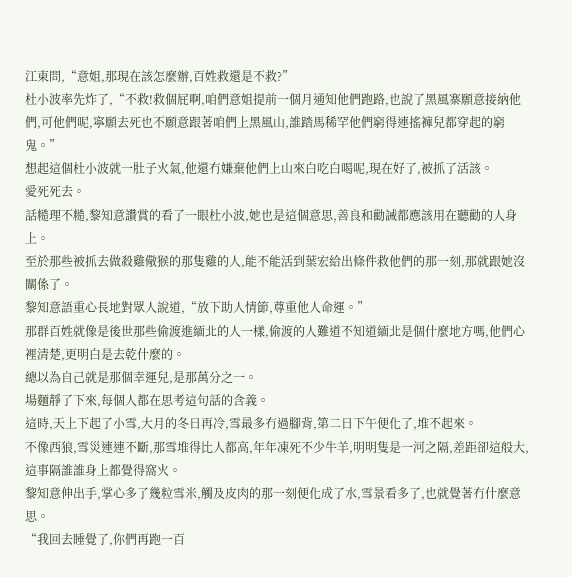江東問,“意姐,那現在該怎麼辦,百姓救還是不救?”
杜小波率先炸了,“不救!救個屁啊,咱們意姐提前一個月通知他們跑路,也說了黑風寨願意接納他們,可他們呢,寧願去死也不願意跟著咱們上黑風山,誰踏馬稀罕他們窮得連搖褲兒都穿起的窮鬼。”
想起這個杜小波就一肚子火氣,他還冇嫌棄他們上山來白吃白喝呢,現在好了,被抓了活該。
愛死死去。
話糙理不糙,黎知意讚賞的看了一眼杜小波,她也是這個意思,善良和勸誡都應該用在聽勸的人身上。
至於那些被抓去做殺雞儆猴的那隻雞的人,能不能活到葉宏給出條件救他們的那一刻,那就跟她沒關係了。
黎知意語重心長地對眾人說道,“放下助人情節,尊重他人命運。”
那群百姓就像是後世那些偷渡進緬北的人一樣,偷渡的人難道不知道緬北是個什麼地方嗎,他們心裡清楚,更明白是去乾什麼的。
總以為自己就是那個幸運兒,是那萬分之一。
場麵靜了下來,每個人都在思考這句話的含義。
這時,天上下起了小雪,大月的冬日再冷,雪最多冇過腳背,第二日下午便化了,堆不起來。
不像西狼,雪災連連不斷,那雪堆得比人都高,年年凍死不少牛羊,明明隻是一河之隔,差距卻這般大,這事隔誰誰身上都覺得窩火。
黎知意伸出手,掌心多了幾粒雪米,觸及皮肉的那一刻便化成了水,雪景看多了,也就覺著冇什麼意思。
“我回去睡覺了,你們再跑一百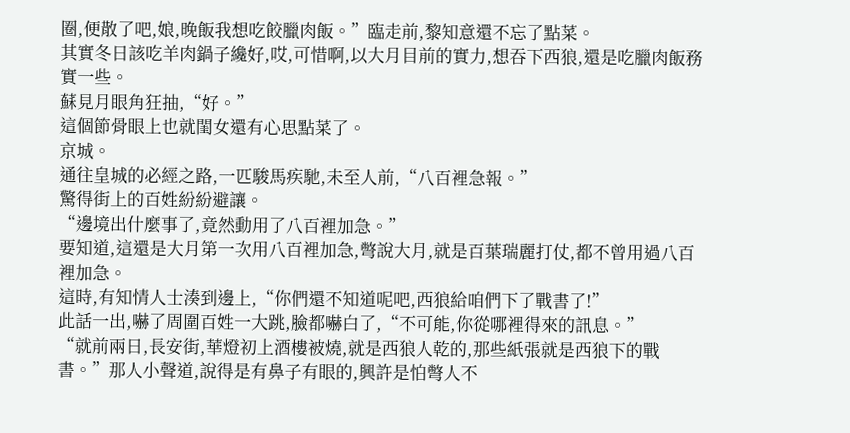圈,便散了吧,娘,晚飯我想吃餃臘肉飯。”臨走前,黎知意還不忘了點菜。
其實冬日該吃羊肉鍋子纔好,哎,可惜啊,以大月目前的實力,想吞下西狼,還是吃臘肉飯務實一些。
蘇見月眼角狂抽,“好。”
這個節骨眼上也就閨女還有心思點菜了。
京城。
通往皇城的必經之路,一匹駿馬疾馳,未至人前,“八百裡急報。”
驚得街上的百姓紛紛避讓。
“邊境出什麼事了,竟然動用了八百裡加急。”
要知道,這還是大月第一次用八百裡加急,彆說大月,就是百葉瑞麗打仗,都不曾用過八百裡加急。
這時,有知情人士湊到邊上,“你們還不知道呢吧,西狼給咱們下了戰書了!”
此話一出,嚇了周圍百姓一大跳,臉都嚇白了,“不可能,你從哪裡得來的訊息。”
“就前兩日,長安街,華燈初上酒樓被燒,就是西狼人乾的,那些紙張就是西狼下的戰書。”那人小聲道,說得是有鼻子有眼的,興許是怕彆人不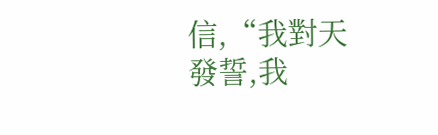信,“我對天發誓,我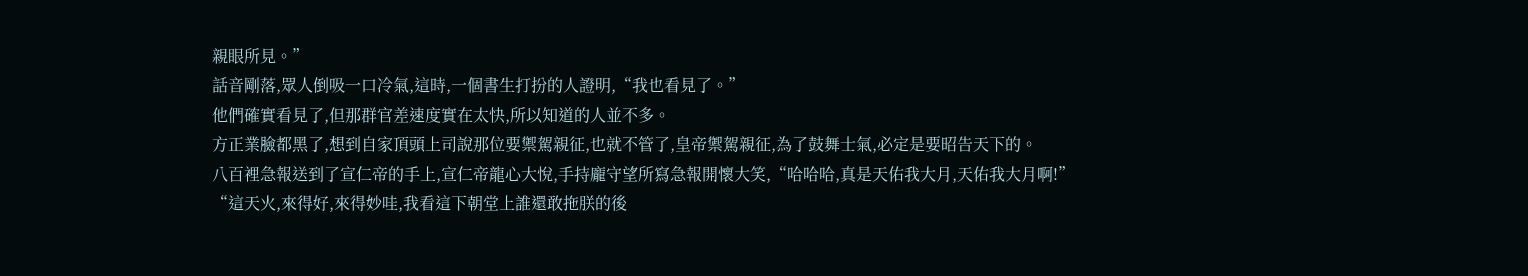親眼所見。”
話音剛落,眾人倒吸一口冷氣,這時,一個書生打扮的人證明,“我也看見了。”
他們確實看見了,但那群官差速度實在太快,所以知道的人並不多。
方正業臉都黑了,想到自家頂頭上司說那位要禦駕親征,也就不管了,皇帝禦駕親征,為了鼓舞士氣,必定是要昭告天下的。
八百裡急報送到了宣仁帝的手上,宣仁帝龍心大悅,手持龐守望所寫急報開懷大笑,“哈哈哈,真是天佑我大月,天佑我大月啊!”
“這天火,來得好,來得妙哇,我看這下朝堂上誰還敢拖朕的後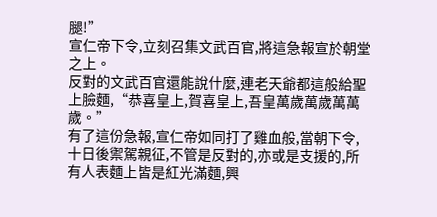腿!”
宣仁帝下令,立刻召集文武百官,將這急報宣於朝堂之上。
反對的文武百官還能說什麼,連老天爺都這般給聖上臉麵,“恭喜皇上,賀喜皇上,吾皇萬歲萬歲萬萬歲。”
有了這份急報,宣仁帝如同打了雞血般,當朝下令,十日後禦駕親征,不管是反對的,亦或是支援的,所有人表麵上皆是紅光滿麵,興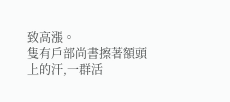致高漲。
隻有戶部尚書擦著額頭上的汗,一群活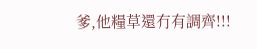爹,他糧草還冇有調齊!!!